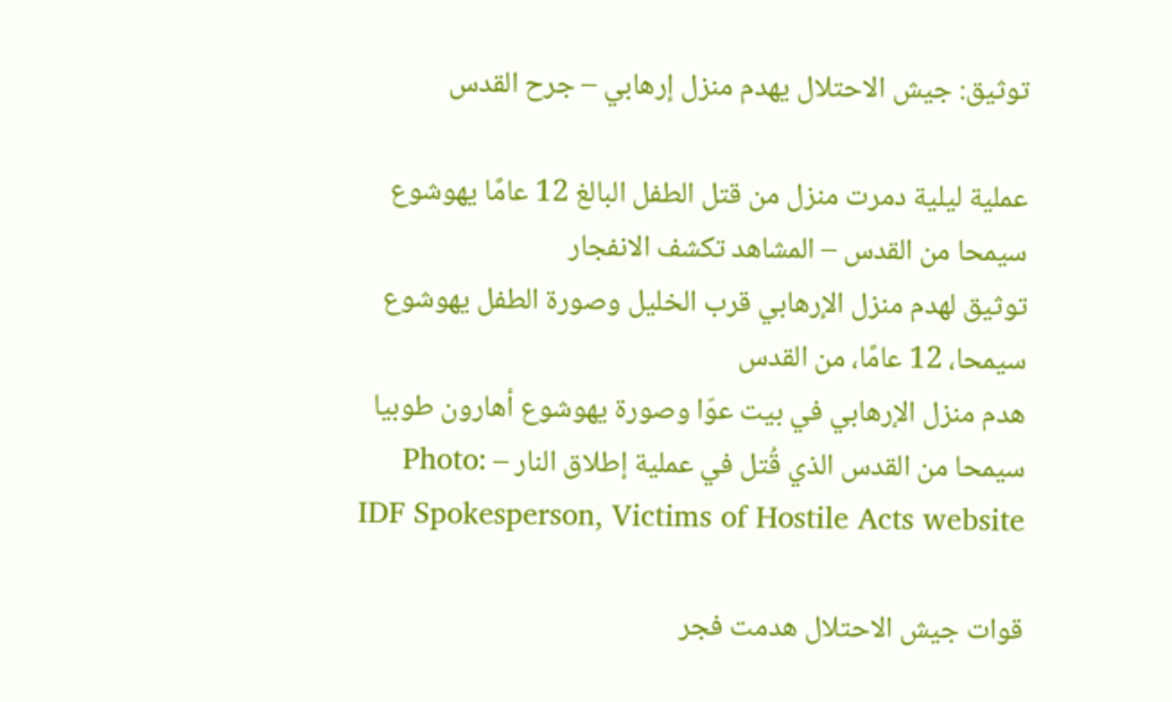توثيق: جيش الاحتلال يهدم منزل إرهابي – جرح القدس

عملية ليلية دمرت منزل من قتل الطفل البالغ 12 عامًا يهوشوع سيمحا من القدس – المشاهد تكشف الانفجار
توثيق لهدم منزل الإرهابي قرب الخليل وصورة الطفل يهوشوع سيمحا، 12 عامًا، من القدس
هدم منزل الإرهابي في بيت عوّا وصورة يهوشوع أهارون طوبيا سيمحا من القدس الذي قُتل في عملية إطلاق النار – Photo: IDF Spokesperson, Victims of Hostile Acts website

قوات جيش الاحتلال هدمت فجر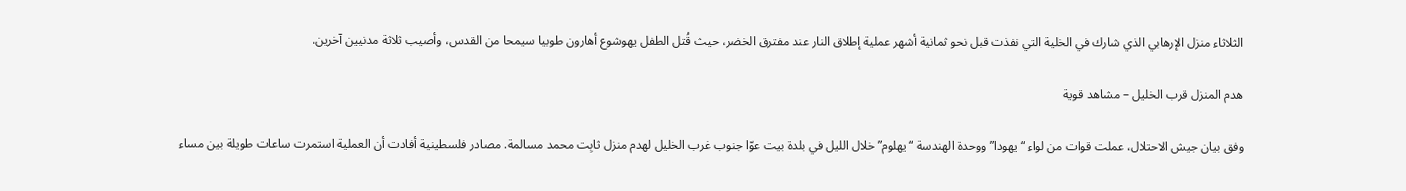الثلاثاء منزل الإرهابي الذي شارك في الخلية التي نفذت قبل نحو ثمانية أشهر عملية إطلاق النار عند مفترق الخضر، حيث قُتل الطفل يهوشوع أهارون طوبيا سيمحا من القدس، وأصيب ثلاثة مدنيين آخرين.

هدم المنزل قرب الخليل – مشاهد قوية

وفق بيان جيش الاحتلال، عملت قوات من لواء “يهودا” ووحدة الهندسة “يهلوم” خلال الليل في بلدة بيت عوّا جنوب غرب الخليل لهدم منزل ثابِت محمد مسالمة. مصادر فلسطينية أفادت أن العملية استمرت ساعات طويلة بين مساء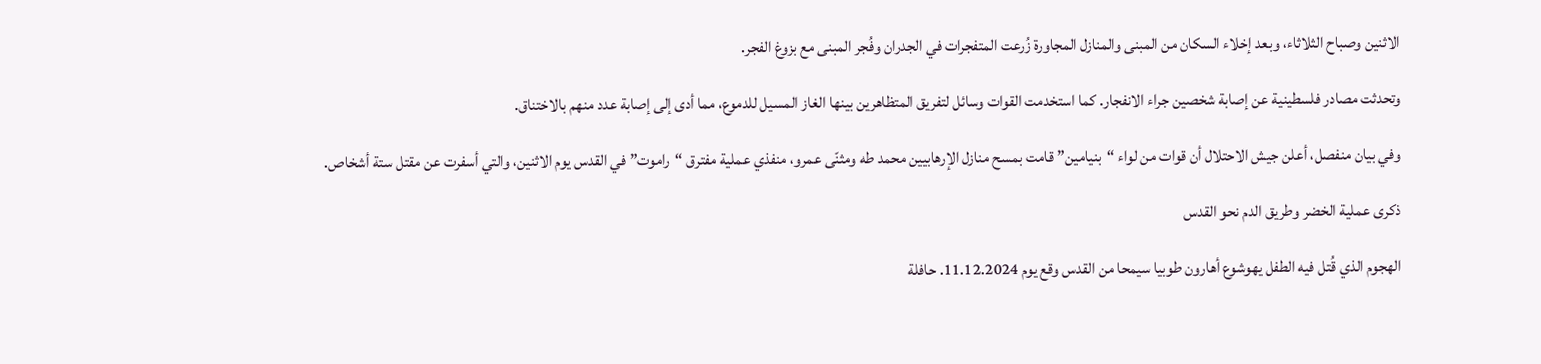الاثنين وصباح الثلاثاء، وبعد إخلاء السكان من المبنى والمنازل المجاورة زُرعت المتفجرات في الجدران وفُجر المبنى مع بزوغ الفجر.

وتحدثت مصادر فلسطينية عن إصابة شخصين جراء الانفجار. كما استخدمت القوات وسائل لتفريق المتظاهرين بينها الغاز المسيل للدموع، مما أدى إلى إصابة عدد منهم بالاختناق.

وفي بيان منفصل، أعلن جيش الاحتلال أن قوات من لواء “بنيامين” قامت بمسح منازل الإرهابيين محمد طه ومثنّى عمرو، منفذي عملية مفترق “راموت” في القدس يوم الاثنين، والتي أسفرت عن مقتل ستة أشخاص.

ذكرى عملية الخضر وطريق الدم نحو القدس

الهجوم الذي قُتل فيه الطفل يهوشوع أهارون طوبيا سيمحا من القدس وقع يوم 11.12.2024. حافلة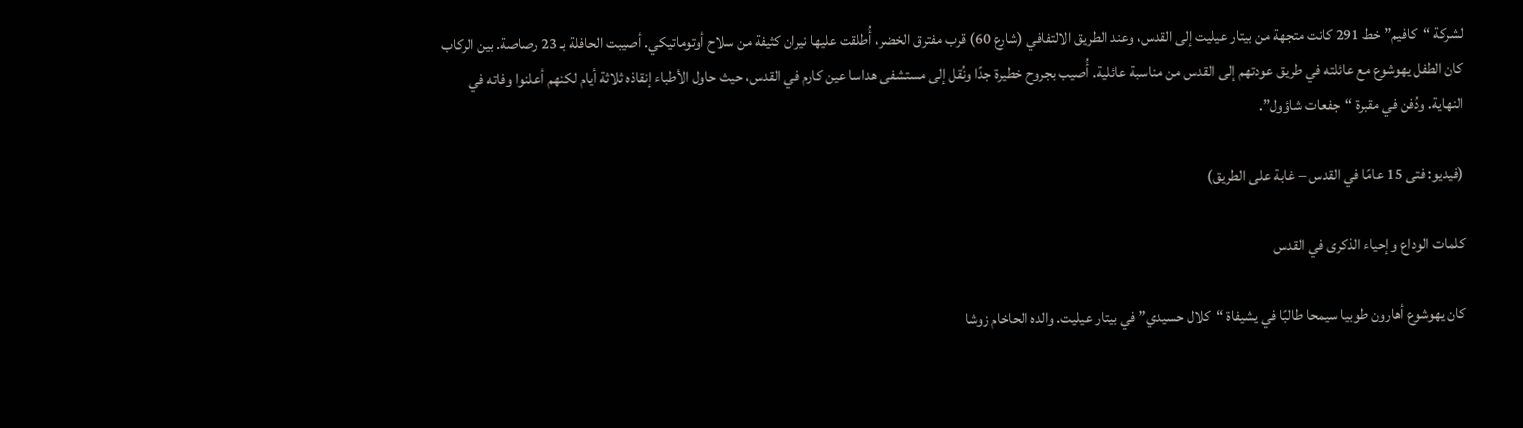لشركة “كافيم” خط 291 كانت متجهة من بيتار عيليت إلى القدس، وعند الطريق الالتفافي (شارع 60) قرب مفترق الخضر، أُطلقت عليها نيران كثيفة من سلاح أوتوماتيكي. أصيبت الحافلة بـ 23 رصاصة. بين الركاب كان الطفل يهوشوع مع عائلته في طريق عودتهم إلى القدس من مناسبة عائلية. أُصيب بجروح خطيرة جدًا ونُقل إلى مستشفى هداسا عين كارم في القدس، حيث حاول الأطباء إنقاذه ثلاثة أيام لكنهم أعلنوا وفاته في النهاية. ودُفن في مقبرة “جفعات شاؤول”.

(فيديو: فتى 15 عامًا في القدس – غابة على الطريق)

كلمات الوداع وإحياء الذكرى في القدس

كان يهوشوع أهارون طوبيا سيمحا طالبًا في يشيفاة “كلال حسيدي” في بيتار عيليت. والده الحاخام زوشا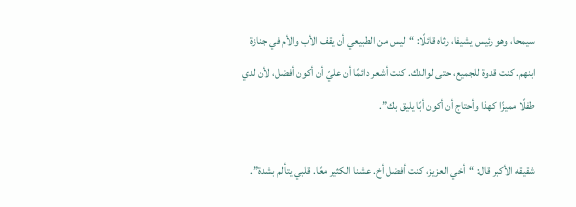سيمحا، وهو رئيس يشيفا، رثاه قائلًا: “ليس من الطبيعي أن يقف الأب والأم في جنازة ابنهم. كنت قدوة للجميع، حتى لوالدك. كنت أشعر دائمًا أن عليّ أن أكون أفضل، لأن لدي طفلًا مميزًا كهذا وأحتاج أن أكون أبًا يليق بك”.

شقيقه الأكبر قال: “أخي العزيز، كنت أفضل أخ. عشنا الكثير معًا. قلبي يتألم بشدة”.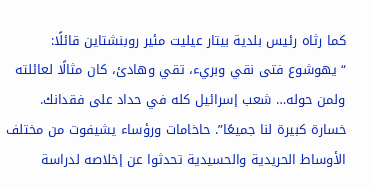كما رثاه رئيس بلدية بيتار عيليت مئير روبنشتاين قائلًا: “يهوشوع فتى نقي وبريء، تقي وهادئ، كان مثالًا لعائلته ولمن حوله… شعب إسرائيل كله في حداد على فقدانك. خسارة كبيرة لنا جميعًا”. حاخامات ورؤساء يشيفوت من مختلف الأوساط الحريدية والحسيدية تحدثوا عن إخلاصه لدراسة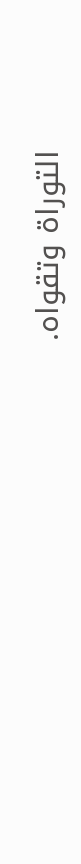التوراة وتقواه.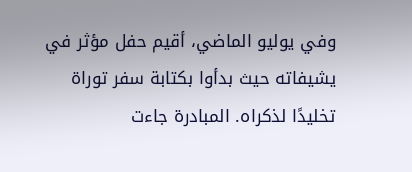وفي يوليو الماضي، أقيم حفل مؤثر في يشيفاته حيث بدأوا بكتابة سفر توراة تخليدًا لذكراه. المبادرة جاءت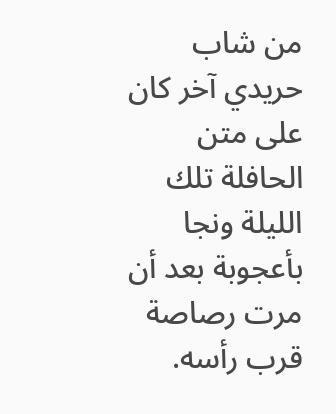من شاب حريدي آخر كان على متن الحافلة تلك الليلة ونجا بأعجوبة بعد أن مرت رصاصة قرب رأسه.